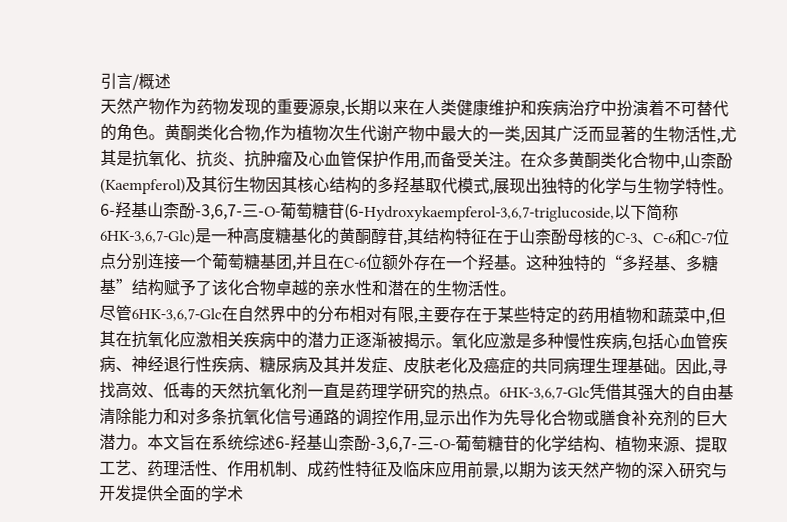引言/概述
天然产物作为药物发现的重要源泉,长期以来在人类健康维护和疾病治疗中扮演着不可替代的角色。黄酮类化合物,作为植物次生代谢产物中最大的一类,因其广泛而显著的生物活性,尤其是抗氧化、抗炎、抗肿瘤及心血管保护作用,而备受关注。在众多黄酮类化合物中,山柰酚(Kaempferol)及其衍生物因其核心结构的多羟基取代模式,展现出独特的化学与生物学特性。6-羟基山柰酚-3,6,7-三-O-葡萄糖苷(6-Hydroxykaempferol-3,6,7-triglucoside,以下简称6HK-3,6,7-Glc)是一种高度糖基化的黄酮醇苷,其结构特征在于山柰酚母核的C-3、C-6和C-7位点分别连接一个葡萄糖基团,并且在C-6位额外存在一个羟基。这种独特的“多羟基、多糖基”结构赋予了该化合物卓越的亲水性和潜在的生物活性。
尽管6HK-3,6,7-Glc在自然界中的分布相对有限,主要存在于某些特定的药用植物和蔬菜中,但其在抗氧化应激相关疾病中的潜力正逐渐被揭示。氧化应激是多种慢性疾病,包括心血管疾病、神经退行性疾病、糖尿病及其并发症、皮肤老化及癌症的共同病理生理基础。因此,寻找高效、低毒的天然抗氧化剂一直是药理学研究的热点。6HK-3,6,7-Glc凭借其强大的自由基清除能力和对多条抗氧化信号通路的调控作用,显示出作为先导化合物或膳食补充剂的巨大潜力。本文旨在系统综述6-羟基山柰酚-3,6,7-三-O-葡萄糖苷的化学结构、植物来源、提取工艺、药理活性、作用机制、成药性特征及临床应用前景,以期为该天然产物的深入研究与开发提供全面的学术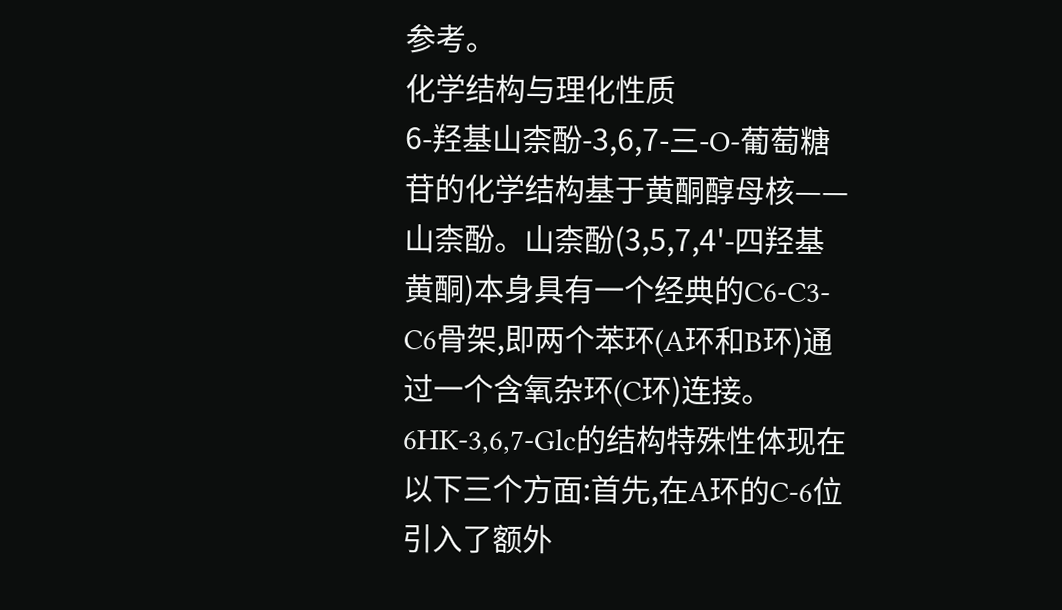参考。
化学结构与理化性质
6-羟基山柰酚-3,6,7-三-O-葡萄糖苷的化学结构基于黄酮醇母核——山柰酚。山柰酚(3,5,7,4'-四羟基黄酮)本身具有一个经典的C6-C3-C6骨架,即两个苯环(A环和B环)通过一个含氧杂环(C环)连接。6HK-3,6,7-Glc的结构特殊性体现在以下三个方面:首先,在A环的C-6位引入了额外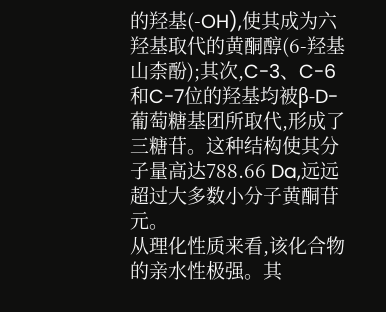的羟基(-OH),使其成为六羟基取代的黄酮醇(6-羟基山柰酚);其次,C-3、C-6和C-7位的羟基均被β-D-葡萄糖基团所取代,形成了三糖苷。这种结构使其分子量高达788.66 Da,远远超过大多数小分子黄酮苷元。
从理化性质来看,该化合物的亲水性极强。其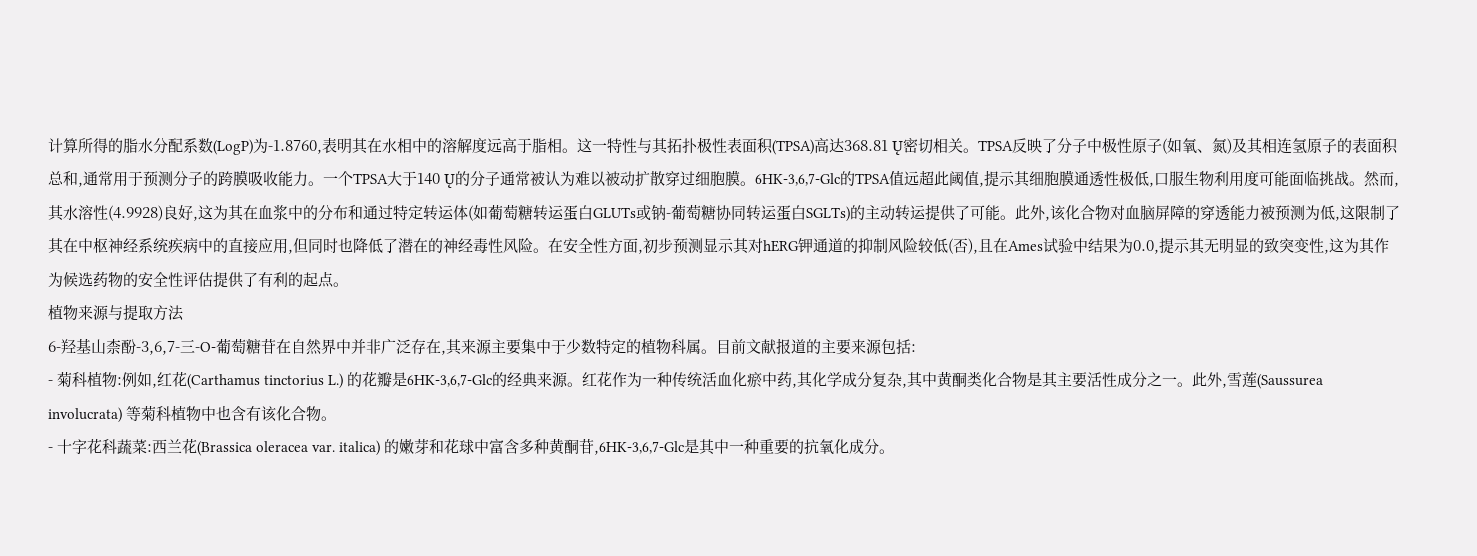计算所得的脂水分配系数(LogP)为-1.8760,表明其在水相中的溶解度远高于脂相。这一特性与其拓扑极性表面积(TPSA)高达368.81 Ų密切相关。TPSA反映了分子中极性原子(如氧、氮)及其相连氢原子的表面积总和,通常用于预测分子的跨膜吸收能力。一个TPSA大于140 Ų的分子通常被认为难以被动扩散穿过细胞膜。6HK-3,6,7-Glc的TPSA值远超此阈值,提示其细胞膜通透性极低,口服生物利用度可能面临挑战。然而,其水溶性(4.9928)良好,这为其在血浆中的分布和通过特定转运体(如葡萄糖转运蛋白GLUTs或钠-葡萄糖协同转运蛋白SGLTs)的主动转运提供了可能。此外,该化合物对血脑屏障的穿透能力被预测为低,这限制了其在中枢神经系统疾病中的直接应用,但同时也降低了潜在的神经毒性风险。在安全性方面,初步预测显示其对hERG钾通道的抑制风险较低(否),且在Ames试验中结果为0.0,提示其无明显的致突变性,这为其作为候选药物的安全性评估提供了有利的起点。
植物来源与提取方法
6-羟基山柰酚-3,6,7-三-O-葡萄糖苷在自然界中并非广泛存在,其来源主要集中于少数特定的植物科属。目前文献报道的主要来源包括:
- 菊科植物:例如,红花(Carthamus tinctorius L.) 的花瓣是6HK-3,6,7-Glc的经典来源。红花作为一种传统活血化瘀中药,其化学成分复杂,其中黄酮类化合物是其主要活性成分之一。此外,雪莲(Saussurea involucrata) 等菊科植物中也含有该化合物。
- 十字花科蔬菜:西兰花(Brassica oleracea var. italica) 的嫩芽和花球中富含多种黄酮苷,6HK-3,6,7-Glc是其中一种重要的抗氧化成分。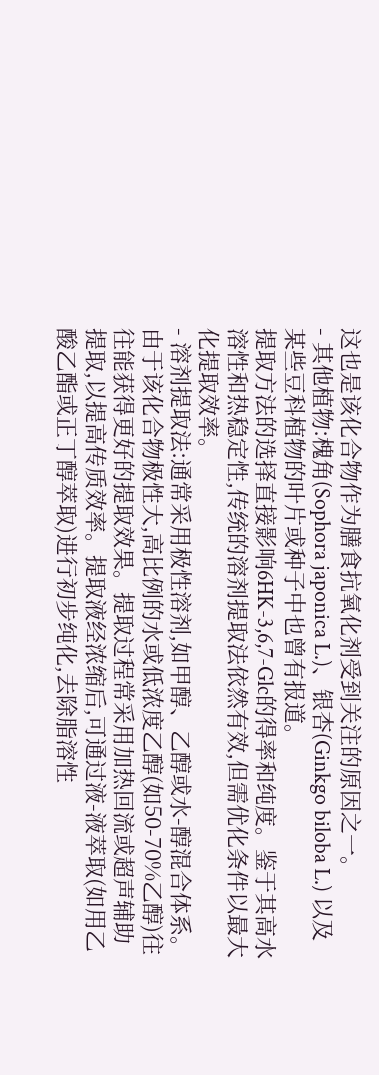这也是该化合物作为膳食抗氧化剂受到关注的原因之一。
- 其他植物:槐角(Sophora japonica L.)、银杏(Ginkgo biloba L.) 以及某些豆科植物的叶片或种子中也曾有报道。
提取方法的选择直接影响6HK-3,6,7-Glc的得率和纯度。鉴于其高水溶性和热稳定性,传统的溶剂提取法依然有效,但需优化条件以最大化提取效率。
- 溶剂提取法:通常采用极性溶剂,如甲醇、乙醇或水-醇混合体系。由于该化合物极性大,高比例的水或低浓度乙醇(如50-70%乙醇)往往能获得更好的提取效果。提取过程常采用加热回流或超声辅助提取,以提高传质效率。提取液经浓缩后,可通过液-液萃取(如用乙酸乙酯或正丁醇萃取)进行初步纯化,去除脂溶性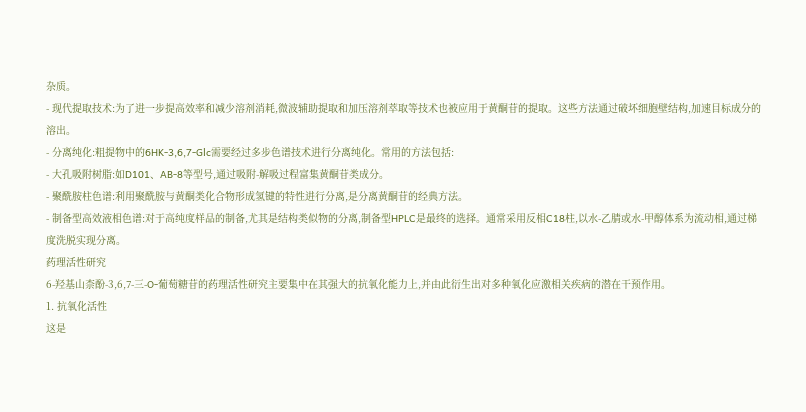杂质。
- 现代提取技术:为了进一步提高效率和减少溶剂消耗,微波辅助提取和加压溶剂萃取等技术也被应用于黄酮苷的提取。这些方法通过破坏细胞壁结构,加速目标成分的溶出。
- 分离纯化:粗提物中的6HK-3,6,7-Glc需要经过多步色谱技术进行分离纯化。常用的方法包括:
- 大孔吸附树脂:如D101、AB-8等型号,通过吸附-解吸过程富集黄酮苷类成分。
- 聚酰胺柱色谱:利用聚酰胺与黄酮类化合物形成氢键的特性进行分离,是分离黄酮苷的经典方法。
- 制备型高效液相色谱:对于高纯度样品的制备,尤其是结构类似物的分离,制备型HPLC是最终的选择。通常采用反相C18柱,以水-乙腈或水-甲醇体系为流动相,通过梯度洗脱实现分离。
药理活性研究
6-羟基山柰酚-3,6,7-三-O-葡萄糖苷的药理活性研究主要集中在其强大的抗氧化能力上,并由此衍生出对多种氧化应激相关疾病的潜在干预作用。
1. 抗氧化活性
这是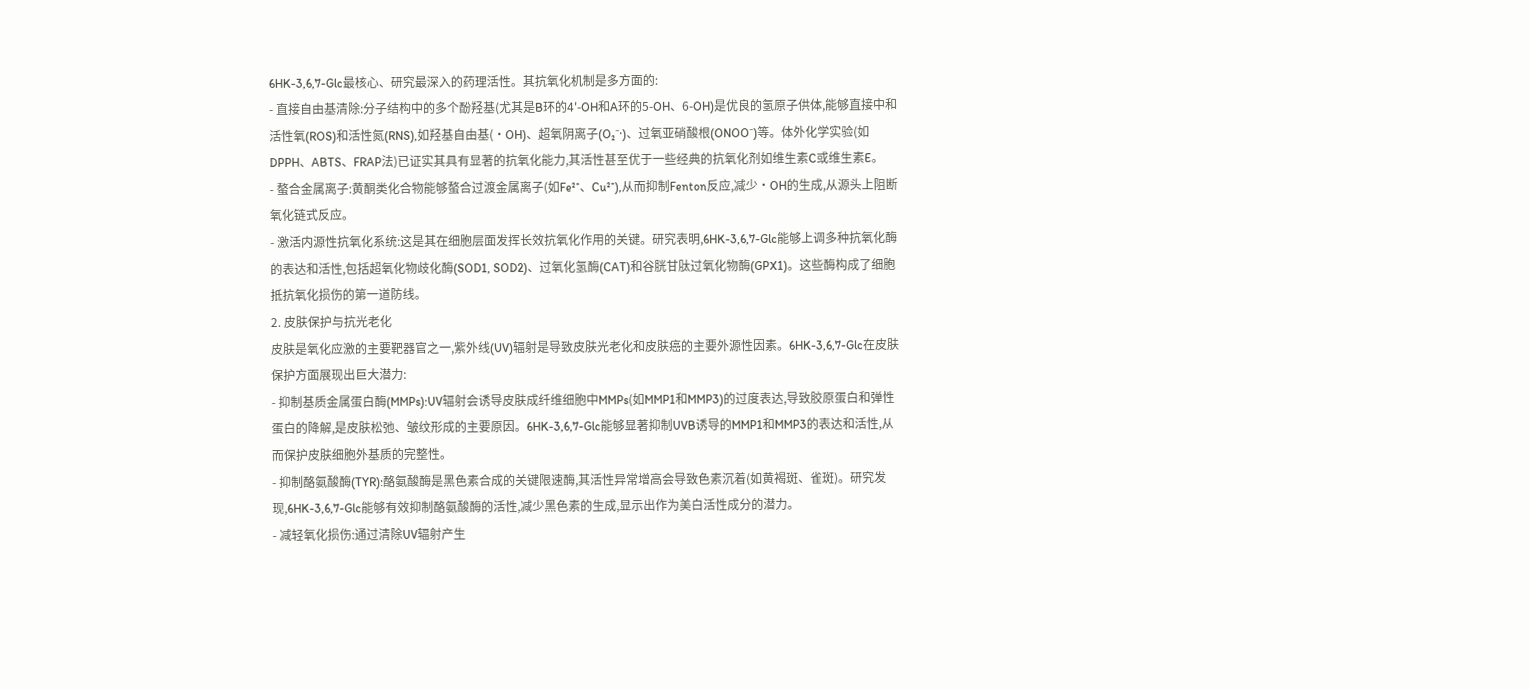6HK-3,6,7-Glc最核心、研究最深入的药理活性。其抗氧化机制是多方面的:
- 直接自由基清除:分子结构中的多个酚羟基(尤其是B环的4'-OH和A环的5-OH、6-OH)是优良的氢原子供体,能够直接中和活性氧(ROS)和活性氮(RNS),如羟基自由基(·OH)、超氧阴离子(O₂⁻·)、过氧亚硝酸根(ONOO⁻)等。体外化学实验(如DPPH、ABTS、FRAP法)已证实其具有显著的抗氧化能力,其活性甚至优于一些经典的抗氧化剂如维生素C或维生素E。
- 螯合金属离子:黄酮类化合物能够螯合过渡金属离子(如Fe²⁺、Cu²⁺),从而抑制Fenton反应,减少·OH的生成,从源头上阻断氧化链式反应。
- 激活内源性抗氧化系统:这是其在细胞层面发挥长效抗氧化作用的关键。研究表明,6HK-3,6,7-Glc能够上调多种抗氧化酶的表达和活性,包括超氧化物歧化酶(SOD1, SOD2)、过氧化氢酶(CAT)和谷胱甘肽过氧化物酶(GPX1)。这些酶构成了细胞抵抗氧化损伤的第一道防线。
2. 皮肤保护与抗光老化
皮肤是氧化应激的主要靶器官之一,紫外线(UV)辐射是导致皮肤光老化和皮肤癌的主要外源性因素。6HK-3,6,7-Glc在皮肤保护方面展现出巨大潜力:
- 抑制基质金属蛋白酶(MMPs):UV辐射会诱导皮肤成纤维细胞中MMPs(如MMP1和MMP3)的过度表达,导致胶原蛋白和弹性蛋白的降解,是皮肤松弛、皱纹形成的主要原因。6HK-3,6,7-Glc能够显著抑制UVB诱导的MMP1和MMP3的表达和活性,从而保护皮肤细胞外基质的完整性。
- 抑制酪氨酸酶(TYR):酪氨酸酶是黑色素合成的关键限速酶,其活性异常增高会导致色素沉着(如黄褐斑、雀斑)。研究发现,6HK-3,6,7-Glc能够有效抑制酪氨酸酶的活性,减少黑色素的生成,显示出作为美白活性成分的潜力。
- 减轻氧化损伤:通过清除UV辐射产生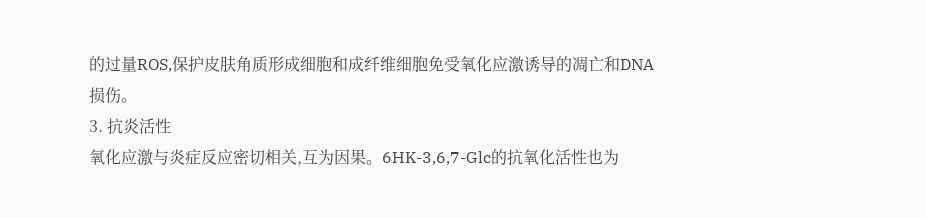的过量ROS,保护皮肤角质形成细胞和成纤维细胞免受氧化应激诱导的凋亡和DNA损伤。
3. 抗炎活性
氧化应激与炎症反应密切相关,互为因果。6HK-3,6,7-Glc的抗氧化活性也为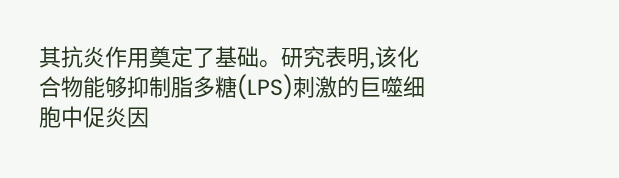其抗炎作用奠定了基础。研究表明,该化合物能够抑制脂多糖(LPS)刺激的巨噬细胞中促炎因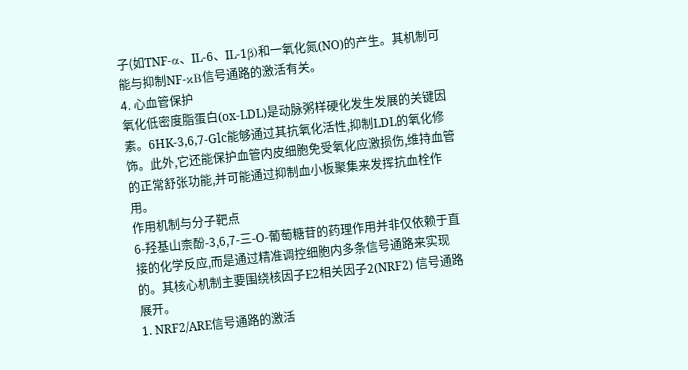子(如TNF-α、IL-6、IL-1β)和一氧化氮(NO)的产生。其机制可能与抑制NF-κB信号通路的激活有关。
4. 心血管保护
氧化低密度脂蛋白(ox-LDL)是动脉粥样硬化发生发展的关键因素。6HK-3,6,7-Glc能够通过其抗氧化活性,抑制LDL的氧化修饰。此外,它还能保护血管内皮细胞免受氧化应激损伤,维持血管的正常舒张功能,并可能通过抑制血小板聚集来发挥抗血栓作用。
作用机制与分子靶点
6-羟基山柰酚-3,6,7-三-O-葡萄糖苷的药理作用并非仅依赖于直接的化学反应,而是通过精准调控细胞内多条信号通路来实现的。其核心机制主要围绕核因子E2相关因子2(NRF2) 信号通路展开。
1. NRF2/ARE信号通路的激活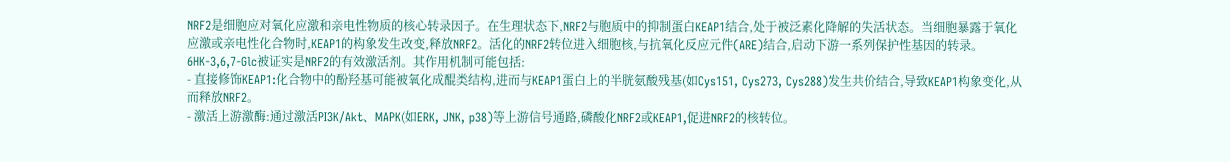NRF2是细胞应对氧化应激和亲电性物质的核心转录因子。在生理状态下,NRF2与胞质中的抑制蛋白KEAP1结合,处于被泛素化降解的失活状态。当细胞暴露于氧化应激或亲电性化合物时,KEAP1的构象发生改变,释放NRF2。活化的NRF2转位进入细胞核,与抗氧化反应元件(ARE)结合,启动下游一系列保护性基因的转录。
6HK-3,6,7-Glc被证实是NRF2的有效激活剂。其作用机制可能包括:
- 直接修饰KEAP1:化合物中的酚羟基可能被氧化成醌类结构,进而与KEAP1蛋白上的半胱氨酸残基(如Cys151, Cys273, Cys288)发生共价结合,导致KEAP1构象变化,从而释放NRF2。
- 激活上游激酶:通过激活PI3K/Akt、MAPK(如ERK, JNK, p38)等上游信号通路,磷酸化NRF2或KEAP1,促进NRF2的核转位。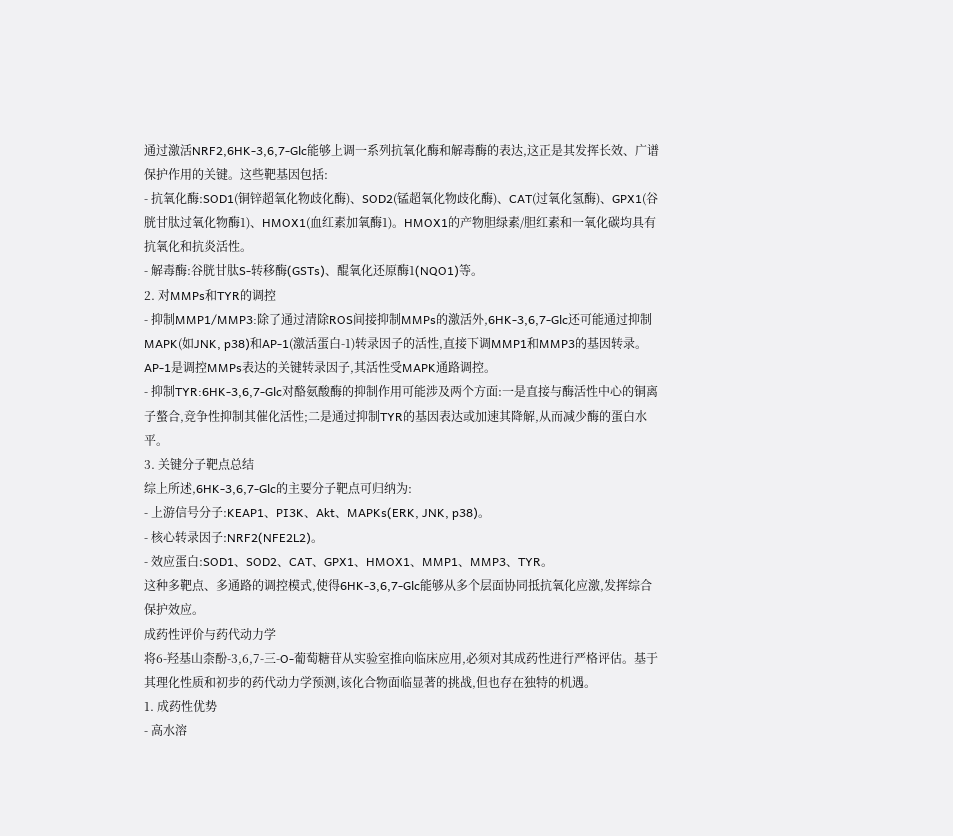通过激活NRF2,6HK-3,6,7-Glc能够上调一系列抗氧化酶和解毒酶的表达,这正是其发挥长效、广谱保护作用的关键。这些靶基因包括:
- 抗氧化酶:SOD1(铜锌超氧化物歧化酶)、SOD2(锰超氧化物歧化酶)、CAT(过氧化氢酶)、GPX1(谷胱甘肽过氧化物酶1)、HMOX1(血红素加氧酶1)。HMOX1的产物胆绿素/胆红素和一氧化碳均具有抗氧化和抗炎活性。
- 解毒酶:谷胱甘肽S-转移酶(GSTs)、醌氧化还原酶1(NQO1)等。
2. 对MMPs和TYR的调控
- 抑制MMP1/MMP3:除了通过清除ROS间接抑制MMPs的激活外,6HK-3,6,7-Glc还可能通过抑制MAPK(如JNK, p38)和AP-1(激活蛋白-1)转录因子的活性,直接下调MMP1和MMP3的基因转录。AP-1是调控MMPs表达的关键转录因子,其活性受MAPK通路调控。
- 抑制TYR:6HK-3,6,7-Glc对酪氨酸酶的抑制作用可能涉及两个方面:一是直接与酶活性中心的铜离子螯合,竞争性抑制其催化活性;二是通过抑制TYR的基因表达或加速其降解,从而减少酶的蛋白水平。
3. 关键分子靶点总结
综上所述,6HK-3,6,7-Glc的主要分子靶点可归纳为:
- 上游信号分子:KEAP1、PI3K、Akt、MAPKs(ERK, JNK, p38)。
- 核心转录因子:NRF2(NFE2L2)。
- 效应蛋白:SOD1、SOD2、CAT、GPX1、HMOX1、MMP1、MMP3、TYR。
这种多靶点、多通路的调控模式,使得6HK-3,6,7-Glc能够从多个层面协同抵抗氧化应激,发挥综合保护效应。
成药性评价与药代动力学
将6-羟基山柰酚-3,6,7-三-O-葡萄糖苷从实验室推向临床应用,必须对其成药性进行严格评估。基于其理化性质和初步的药代动力学预测,该化合物面临显著的挑战,但也存在独特的机遇。
1. 成药性优势
- 高水溶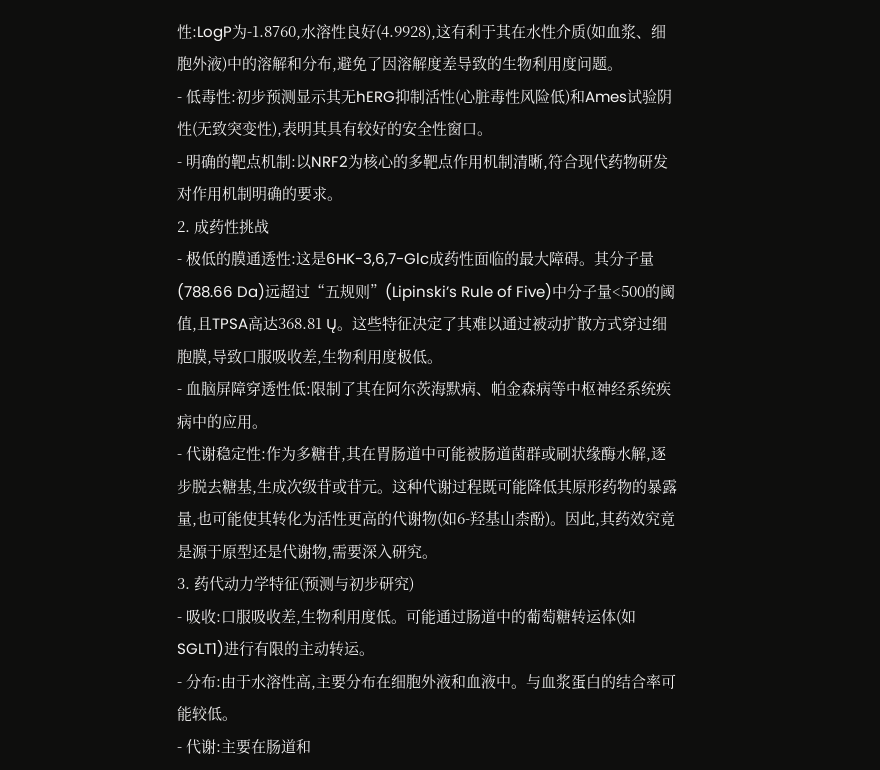性:LogP为-1.8760,水溶性良好(4.9928),这有利于其在水性介质(如血浆、细胞外液)中的溶解和分布,避免了因溶解度差导致的生物利用度问题。
- 低毒性:初步预测显示其无hERG抑制活性(心脏毒性风险低)和Ames试验阴性(无致突变性),表明其具有较好的安全性窗口。
- 明确的靶点机制:以NRF2为核心的多靶点作用机制清晰,符合现代药物研发对作用机制明确的要求。
2. 成药性挑战
- 极低的膜通透性:这是6HK-3,6,7-Glc成药性面临的最大障碍。其分子量(788.66 Da)远超过“五规则”(Lipinski’s Rule of Five)中分子量<500的阈值,且TPSA高达368.81 Ų。这些特征决定了其难以通过被动扩散方式穿过细胞膜,导致口服吸收差,生物利用度极低。
- 血脑屏障穿透性低:限制了其在阿尔茨海默病、帕金森病等中枢神经系统疾病中的应用。
- 代谢稳定性:作为多糖苷,其在胃肠道中可能被肠道菌群或刷状缘酶水解,逐步脱去糖基,生成次级苷或苷元。这种代谢过程既可能降低其原形药物的暴露量,也可能使其转化为活性更高的代谢物(如6-羟基山柰酚)。因此,其药效究竟是源于原型还是代谢物,需要深入研究。
3. 药代动力学特征(预测与初步研究)
- 吸收:口服吸收差,生物利用度低。可能通过肠道中的葡萄糖转运体(如SGLT1)进行有限的主动转运。
- 分布:由于水溶性高,主要分布在细胞外液和血液中。与血浆蛋白的结合率可能较低。
- 代谢:主要在肠道和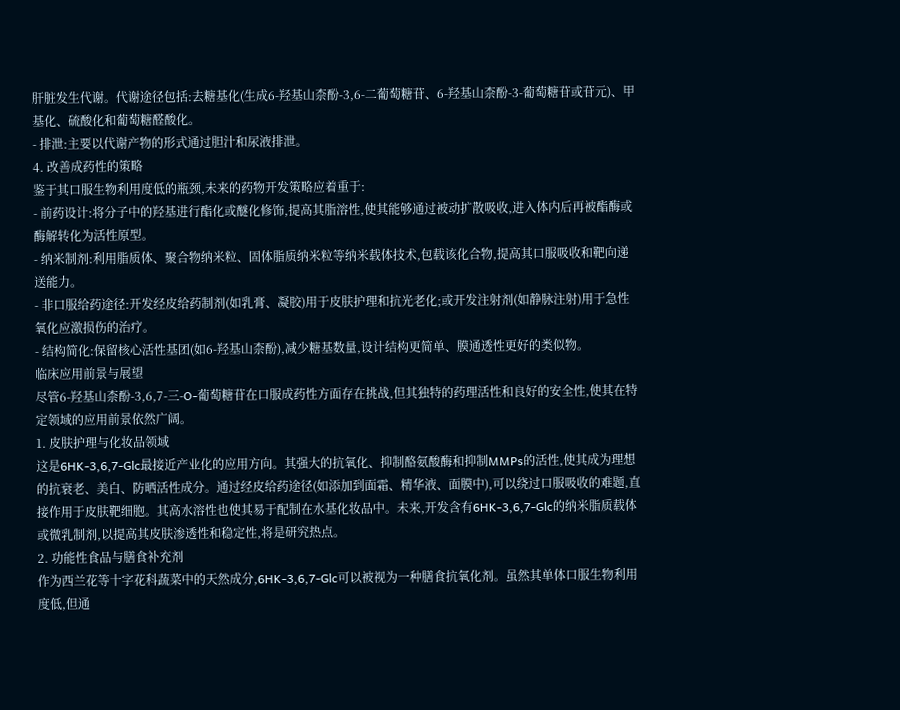肝脏发生代谢。代谢途径包括:去糖基化(生成6-羟基山柰酚-3,6-二葡萄糖苷、6-羟基山柰酚-3-葡萄糖苷或苷元)、甲基化、硫酸化和葡萄糖醛酸化。
- 排泄:主要以代谢产物的形式通过胆汁和尿液排泄。
4. 改善成药性的策略
鉴于其口服生物利用度低的瓶颈,未来的药物开发策略应着重于:
- 前药设计:将分子中的羟基进行酯化或醚化修饰,提高其脂溶性,使其能够通过被动扩散吸收,进入体内后再被酯酶或酶解转化为活性原型。
- 纳米制剂:利用脂质体、聚合物纳米粒、固体脂质纳米粒等纳米载体技术,包载该化合物,提高其口服吸收和靶向递送能力。
- 非口服给药途径:开发经皮给药制剂(如乳膏、凝胶)用于皮肤护理和抗光老化;或开发注射剂(如静脉注射)用于急性氧化应激损伤的治疗。
- 结构简化:保留核心活性基团(如6-羟基山柰酚),减少糖基数量,设计结构更简单、膜通透性更好的类似物。
临床应用前景与展望
尽管6-羟基山柰酚-3,6,7-三-O-葡萄糖苷在口服成药性方面存在挑战,但其独特的药理活性和良好的安全性,使其在特定领域的应用前景依然广阔。
1. 皮肤护理与化妆品领域
这是6HK-3,6,7-Glc最接近产业化的应用方向。其强大的抗氧化、抑制酪氨酸酶和抑制MMPs的活性,使其成为理想的抗衰老、美白、防晒活性成分。通过经皮给药途径(如添加到面霜、精华液、面膜中),可以绕过口服吸收的难题,直接作用于皮肤靶细胞。其高水溶性也使其易于配制在水基化妆品中。未来,开发含有6HK-3,6,7-Glc的纳米脂质载体或微乳制剂,以提高其皮肤渗透性和稳定性,将是研究热点。
2. 功能性食品与膳食补充剂
作为西兰花等十字花科蔬菜中的天然成分,6HK-3,6,7-Glc可以被视为一种膳食抗氧化剂。虽然其单体口服生物利用度低,但通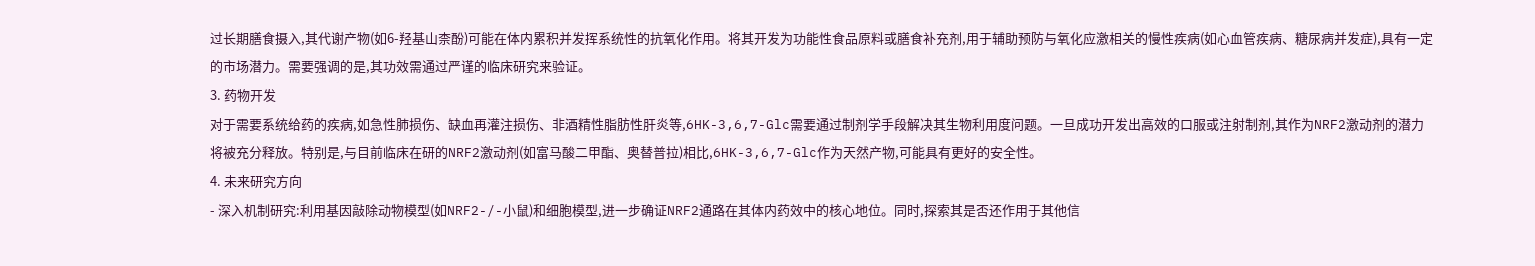过长期膳食摄入,其代谢产物(如6-羟基山柰酚)可能在体内累积并发挥系统性的抗氧化作用。将其开发为功能性食品原料或膳食补充剂,用于辅助预防与氧化应激相关的慢性疾病(如心血管疾病、糖尿病并发症),具有一定的市场潜力。需要强调的是,其功效需通过严谨的临床研究来验证。
3. 药物开发
对于需要系统给药的疾病,如急性肺损伤、缺血再灌注损伤、非酒精性脂肪性肝炎等,6HK-3,6,7-Glc需要通过制剂学手段解决其生物利用度问题。一旦成功开发出高效的口服或注射制剂,其作为NRF2激动剂的潜力将被充分释放。特别是,与目前临床在研的NRF2激动剂(如富马酸二甲酯、奥替普拉)相比,6HK-3,6,7-Glc作为天然产物,可能具有更好的安全性。
4. 未来研究方向
- 深入机制研究:利用基因敲除动物模型(如NRF2-/-小鼠)和细胞模型,进一步确证NRF2通路在其体内药效中的核心地位。同时,探索其是否还作用于其他信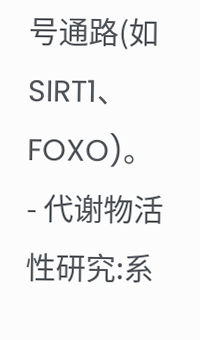号通路(如SIRT1、FOXO)。
- 代谢物活性研究:系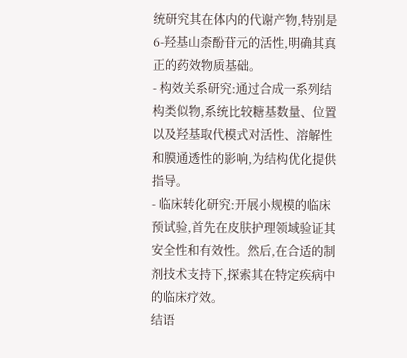统研究其在体内的代谢产物,特别是6-羟基山柰酚苷元的活性,明确其真正的药效物质基础。
- 构效关系研究:通过合成一系列结构类似物,系统比较糖基数量、位置以及羟基取代模式对活性、溶解性和膜通透性的影响,为结构优化提供指导。
- 临床转化研究:开展小规模的临床预试验,首先在皮肤护理领域验证其安全性和有效性。然后,在合适的制剂技术支持下,探索其在特定疾病中的临床疗效。
结语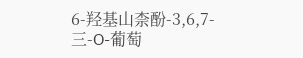6-羟基山柰酚-3,6,7-三-O-葡萄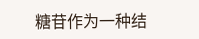糖苷作为一种结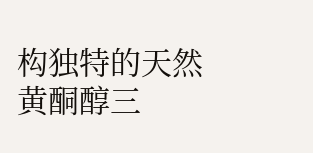构独特的天然黄酮醇三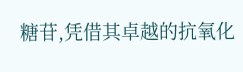糖苷,凭借其卓越的抗氧化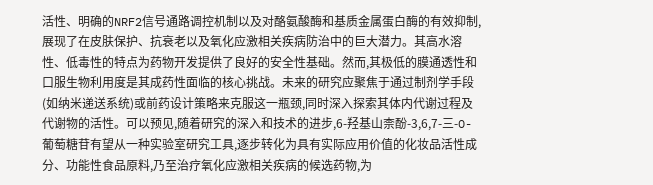活性、明确的NRF2信号通路调控机制以及对酪氨酸酶和基质金属蛋白酶的有效抑制,展现了在皮肤保护、抗衰老以及氧化应激相关疾病防治中的巨大潜力。其高水溶性、低毒性的特点为药物开发提供了良好的安全性基础。然而,其极低的膜通透性和口服生物利用度是其成药性面临的核心挑战。未来的研究应聚焦于通过制剂学手段(如纳米递送系统)或前药设计策略来克服这一瓶颈,同时深入探索其体内代谢过程及代谢物的活性。可以预见,随着研究的深入和技术的进步,6-羟基山柰酚-3,6,7-三-O-葡萄糖苷有望从一种实验室研究工具,逐步转化为具有实际应用价值的化妆品活性成分、功能性食品原料,乃至治疗氧化应激相关疾病的候选药物,为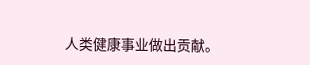人类健康事业做出贡献。